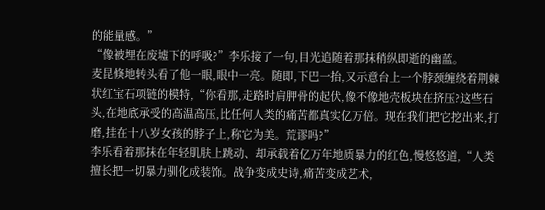的能量感。”
“像被埋在废墟下的呼吸?”李乐接了一句,目光追随着那抹稍纵即逝的幽蓝。
麦昆倏地转头看了他一眼,眼中一亮。随即,下巴一抬,又示意台上一个脖颈缠绕着荆棘状红宝石项链的模特,“你看那,走路时肩胛骨的起伏,像不像地壳板块在挤压?这些石头,在地底承受的高温高压,比任何人类的痛苦都真实亿万倍。现在我们把它挖出来,打磨,挂在十八岁女孩的脖子上,称它为美。荒谬吗?”
李乐看着那抹在年轻肌肤上跳动、却承载着亿万年地质暴力的红色,慢悠悠道,“人类擅长把一切暴力驯化成装饰。战争变成史诗,痛苦变成艺术,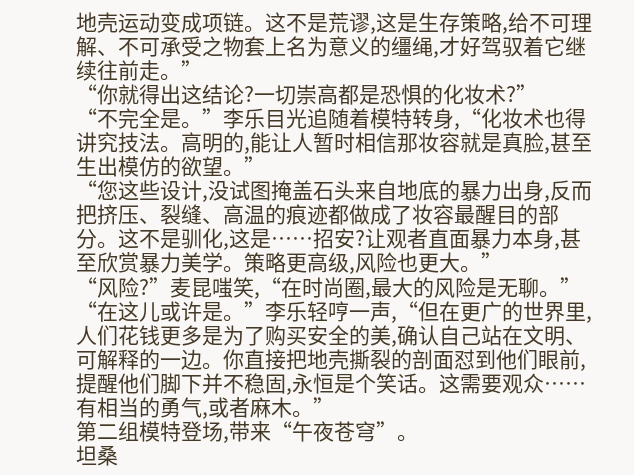地壳运动变成项链。这不是荒谬,这是生存策略,给不可理解、不可承受之物套上名为意义的缰绳,才好驾驭着它继续往前走。”
“你就得出这结论?一切崇高都是恐惧的化妆术?”
“不完全是。”李乐目光追随着模特转身,“化妆术也得讲究技法。高明的,能让人暂时相信那妆容就是真脸,甚至生出模仿的欲望。”
“您这些设计,没试图掩盖石头来自地底的暴力出身,反而把挤压、裂缝、高温的痕迹都做成了妆容最醒目的部分。这不是驯化,这是……招安?让观者直面暴力本身,甚至欣赏暴力美学。策略更高级,风险也更大。”
“风险?”麦昆嗤笑,“在时尚圈,最大的风险是无聊。”
“在这儿或许是。”李乐轻哼一声,“但在更广的世界里,人们花钱更多是为了购买安全的美,确认自己站在文明、可解释的一边。你直接把地壳撕裂的剖面怼到他们眼前,提醒他们脚下并不稳固,永恒是个笑话。这需要观众……有相当的勇气,或者麻木。”
第二组模特登场,带来“午夜苍穹”。
坦桑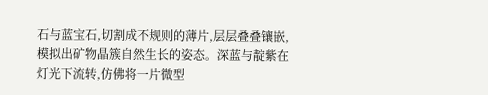石与蓝宝石,切割成不规则的薄片,层层叠叠镶嵌,模拟出矿物晶簇自然生长的姿态。深蓝与靛紫在灯光下流转,仿佛将一片微型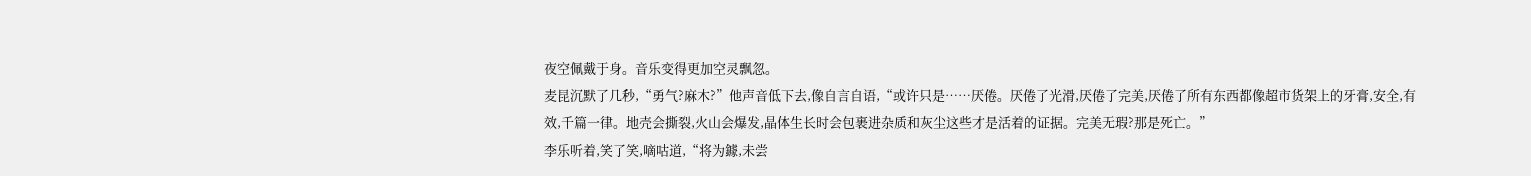夜空佩戴于身。音乐变得更加空灵飘忽。
麦昆沉默了几秒,“勇气?麻木?”他声音低下去,像自言自语,“或许只是……厌倦。厌倦了光滑,厌倦了完美,厌倦了所有东西都像超市货架上的牙膏,安全,有效,千篇一律。地壳会撕裂,火山会爆发,晶体生长时会包裹进杂质和灰尘这些才是活着的证据。完美无瑕?那是死亡。”
李乐听着,笑了笑,嘀咕道,“将为鐻,未尝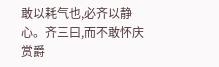敢以耗气也,必齐以静心。齐三曰,而不敢怀庆赏爵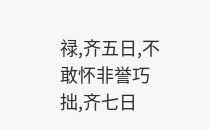禄,齐五日,不敢怀非誉巧拙,齐七日